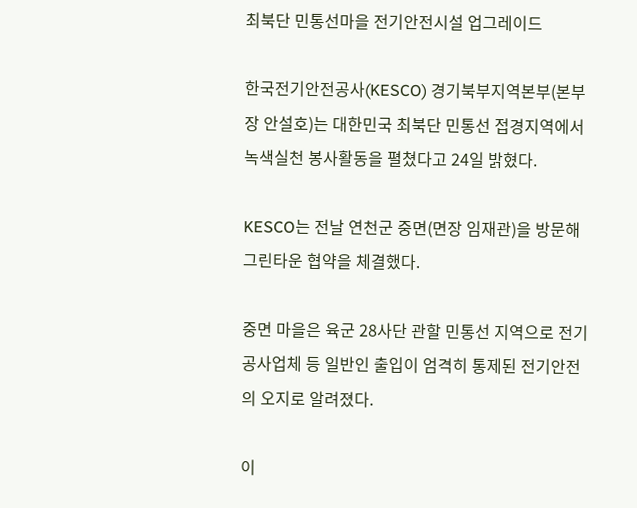최북단 민통선마을 전기안전시설 업그레이드

한국전기안전공사(KESCO) 경기북부지역본부(본부장 안설호)는 대한민국 최북단 민통선 접경지역에서 녹색실천 봉사활동을 펼쳤다고 24일 밝혔다.

KESCO는 전날 연천군 중면(면장 임재관)을 방문해 그린타운 협약을 체결했다.

중면 마을은 육군 28사단 관할 민통선 지역으로 전기공사업체 등 일반인 출입이 엄격히 통제된 전기안전의 오지로 알려졌다.

이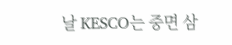날 KESCO는 중면 삼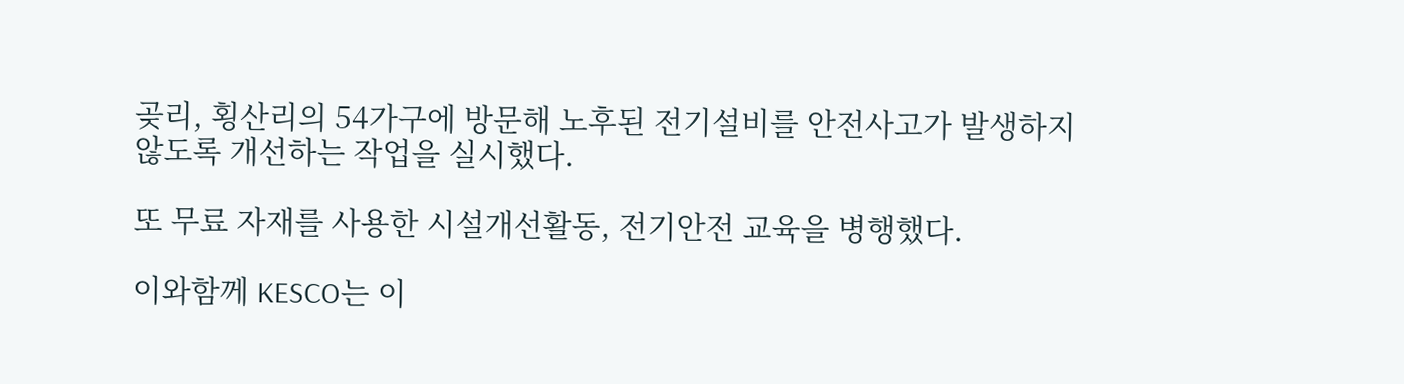곶리, 횡산리의 54가구에 방문해 노후된 전기설비를 안전사고가 발생하지 않도록 개선하는 작업을 실시했다.

또 무료 자재를 사용한 시설개선활동, 전기안전 교육을 병행했다.

이와함께 KESCO는 이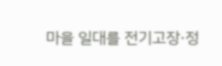마을 일대를 전기고장·정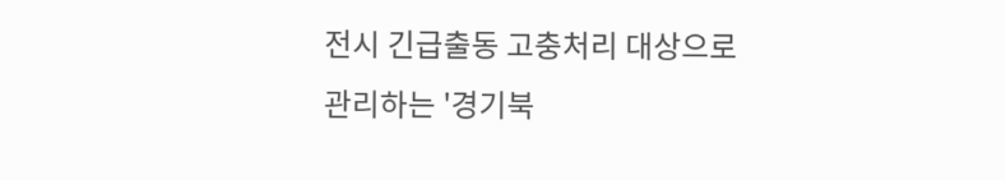전시 긴급출동 고충처리 대상으로 관리하는 '경기북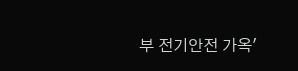부 전기안전 가옥'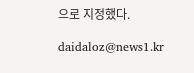으로 지정했다.

daidaloz@news1.kr